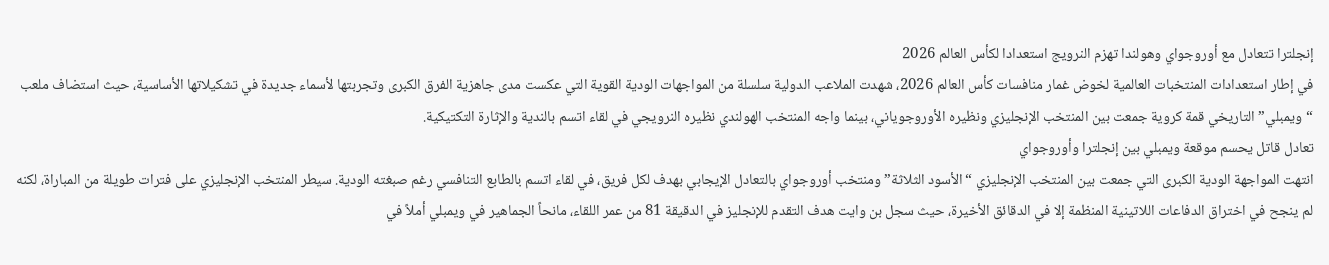إنجلترا تتعادل مع أوروجواي وهولندا تهزم النرويج استعدادا لكأس العالم 2026
في إطار استعدادات المنتخبات العالمية لخوض غمار منافسات كأس العالم 2026، شهدت الملاعب الدولية سلسلة من المواجهات الودية القوية التي عكست مدى جاهزية الفرق الكبرى وتجربتها لأسماء جديدة في تشكيلاتها الأساسية، حيث استضاف ملعب “ويمبلي” التاريخي قمة كروية جمعت بين المنتخب الإنجليزي ونظيره الأوروجوياني، بينما واجه المنتخب الهولندي نظيره النرويجي في لقاء اتسم بالندية والإثارة التكتيكية.
تعادل قاتل يحسم موقعة ويمبلي بين إنجلترا وأوروجواي
انتهت المواجهة الودية الكبرى التي جمعت بين المنتخب الإنجليزي “الأسود الثلاثة” ومنتخب أوروجواي بالتعادل الإيجابي بهدف لكل فريق، في لقاء اتسم بالطابع التنافسي رغم صبغته الودية. سيطر المنتخب الإنجليزي على فترات طويلة من المباراة، لكنه لم ينجح في اختراق الدفاعات اللاتينية المنظمة إلا في الدقائق الأخيرة، حيث سجل بن وايت هدف التقدم للإنجليز في الدقيقة 81 من عمر اللقاء، مانحاً الجماهير في ويمبلي أملاً في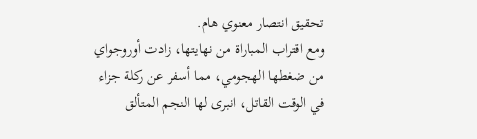تحقيق انتصار معنوي هام.
ومع اقتراب المباراة من نهايتها، زادت أوروجواي من ضغطها الهجومي، مما أسفر عن ركلة جزاء في الوقت القاتل، انبرى لها النجم المتألق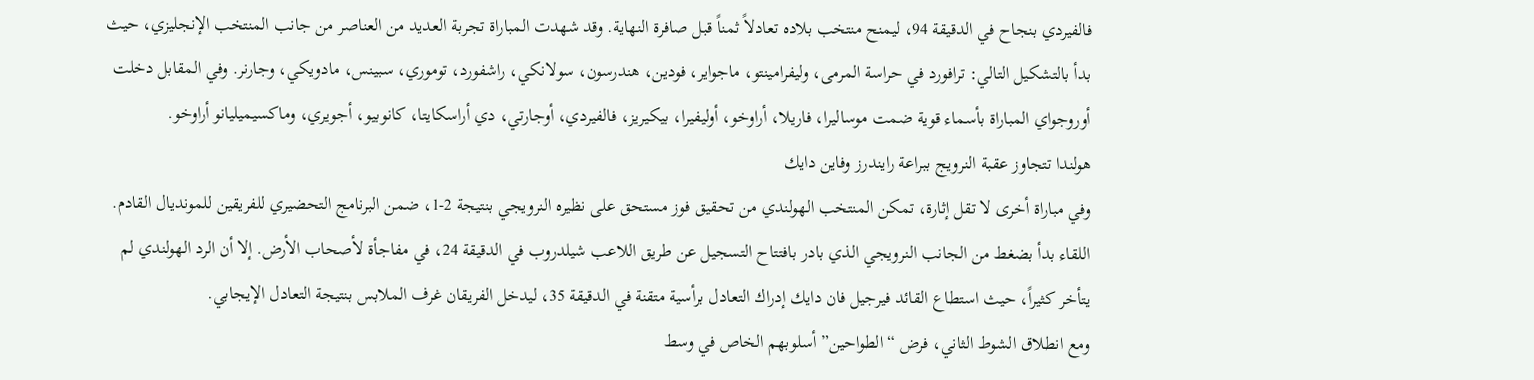فالفيردي بنجاح في الدقيقة 94، ليمنح منتخب بلاده تعادلاً ثمناً قبل صافرة النهاية. وقد شهدت المباراة تجربة العديد من العناصر من جانب المنتخب الإنجليزي، حيث بدأ بالتشكيل التالي: ترافورد في حراسة المرمى، وليفرامينتو، ماجواير، فودين، هندرسون، سولانكي، راشفورد، توموري، سبينس، مادويكي، وجارنر. وفي المقابل دخلت أوروجواي المباراة بأسماء قوية ضمت موساليرا، فاريلا، أراوخو، أوليفيرا، بيكيريز، فالفيردي، أوجارتي، دي أراسكايتا، كانوبيو، أجويري، وماكسيميليانو أراوخو.
هولندا تتجاوز عقبة النرويج ببراعة رايندرز وفاين دايك
وفي مباراة أخرى لا تقل إثارة، تمكن المنتخب الهولندي من تحقيق فوز مستحق على نظيره النرويجي بنتيجة 2-1، ضمن البرنامج التحضيري للفريقين للمونديال القادم. اللقاء بدأ بضغط من الجانب النرويجي الذي بادر بافتتاح التسجيل عن طريق اللاعب شيلدروب في الدقيقة 24، في مفاجأة لأصحاب الأرض. إلا أن الرد الهولندي لم يتأخر كثيراً، حيث استطاع القائد فيرجيل فان دايك إدراك التعادل برأسية متقنة في الدقيقة 35، ليدخل الفريقان غرف الملابس بنتيجة التعادل الإيجابي.
ومع انطلاق الشوط الثاني، فرض “الطواحين” أسلوبهم الخاص في وسط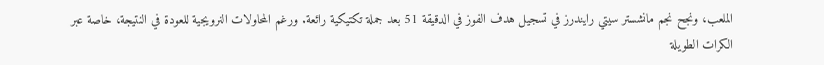الملعب، ونجح نجم مانشستر سيتي رايندرز في تسجيل هدف الفوز في الدقيقة 51 بعد جملة تكتيكية رائعة. ورغم المحاولات النرويجية للعودة في النتيجة، خاصة عبر الكرات الطويلة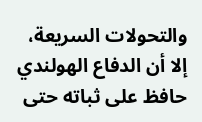والتحولات السريعة، إلا أن الدفاع الهولندي حافظ على ثباته حتى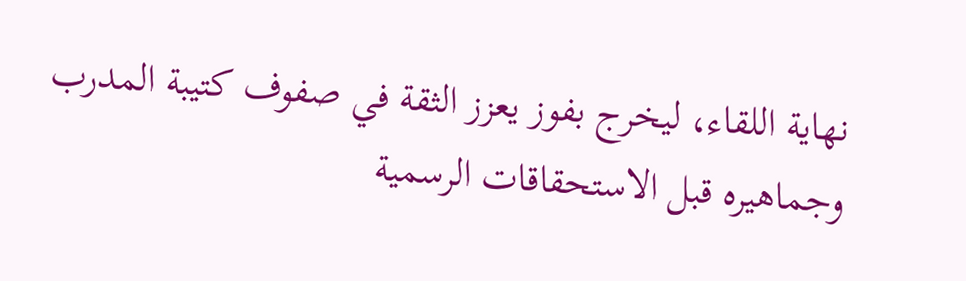نهاية اللقاء، ليخرج بفوز يعزز الثقة في صفوف كتيبة المدرب وجماهيره قبل الاستحقاقات الرسمية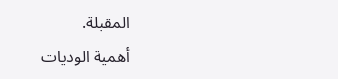المقبلة.
أهمية الوديات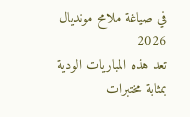في صياغة ملامح مونديال 2026
تعد هذه المباريات الودية بمثابة مختبرات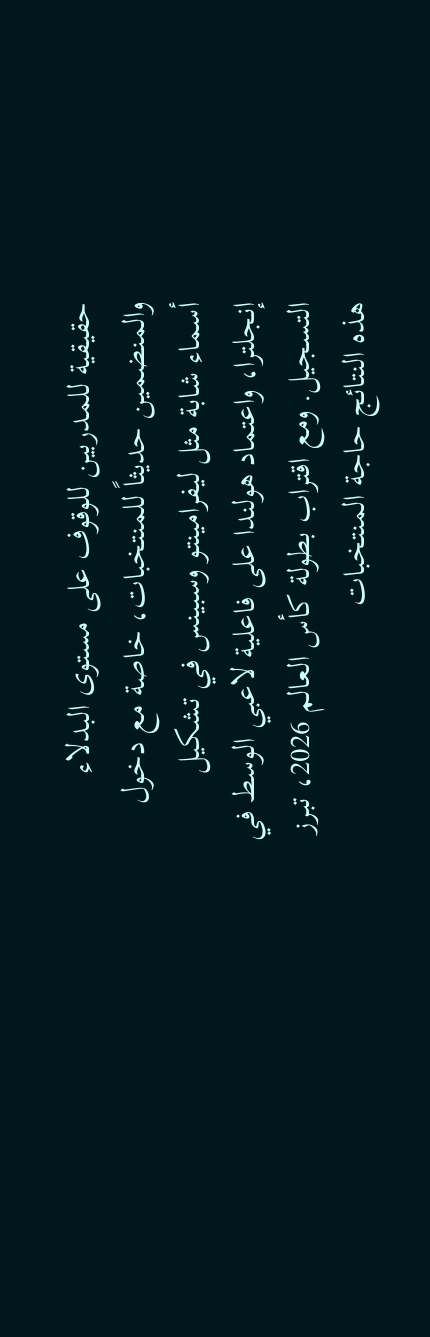حقيقية للمدربين للوقوف على مستوى البدلاء والمنضمين حديثاً للمنتخبات، خاصة مع دخول أسماء شابة مثل ليفرامينتو وسبينس في تشكيل إنجلترا، واعتماد هولندا على فاعلية لاعبي الوسط في التسجيل. ومع اقتراب بطولة كأس العالم 2026، تبرز هذه النتائج حاجة المنتخبات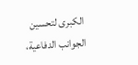الكبرى لتحسين الجوانب الدفاعية،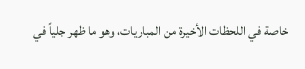خاصة في اللحظات الأخيرة من المباريات، وهو ما ظهر جلياً في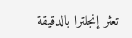تعثر إنجلترا بالدقيقة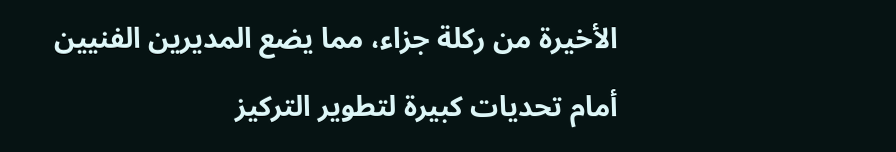الأخيرة من ركلة جزاء، مما يضع المديرين الفنيين أمام تحديات كبيرة لتطوير التركيز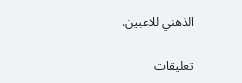الذهني للاعبين.

تعليقات